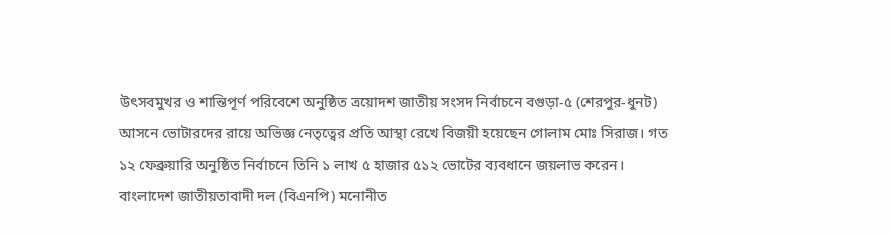উৎসবমুখর ও শান্তিপূর্ণ পরিবেশে অনুষ্ঠিত ত্রয়োদশ জাতীয় সংসদ নির্বাচনে বগুড়া-৫ (শেরপুর-ধুনট) আসনে ভোটারদের রায়ে অভিজ্ঞ নেতৃত্বের প্রতি আস্থা রেখে বিজয়ী হয়েছেন গোলাম মোঃ সিরাজ। গত ১২ ফেব্রুয়ারি অনুষ্ঠিত নির্বাচনে তিনি ১ লাখ ৫ হাজার ৫১২ ভোটের ব্যবধানে জয়লাভ করেন।
বাংলাদেশ জাতীয়তাবাদী দল (বিএনপি) মনোনীত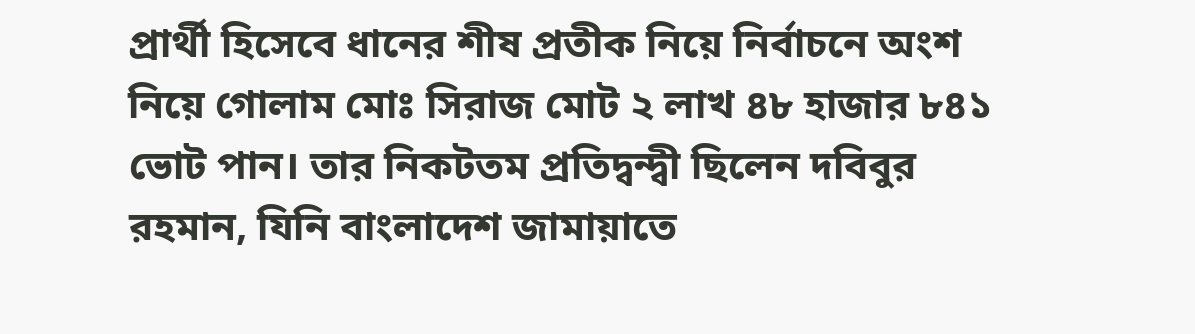প্রার্থী হিসেবে ধানের শীষ প্রতীক নিয়ে নির্বাচনে অংশ নিয়ে গোলাম মোঃ সিরাজ মোট ২ লাখ ৪৮ হাজার ৮৪১ ভোট পান। তার নিকটতম প্রতিদ্বন্দ্বী ছিলেন দবিবুর রহমান, যিনি বাংলাদেশ জামায়াতে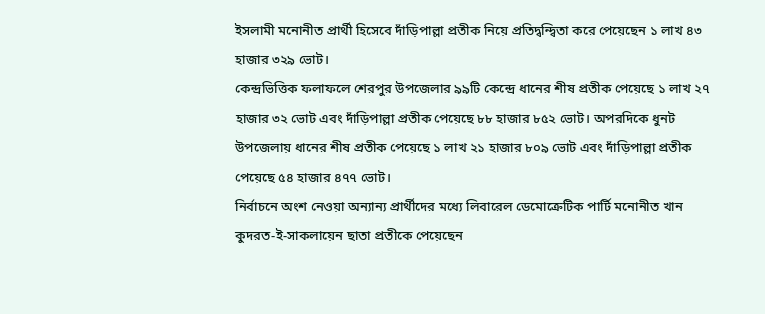ইসলামী মনোনীত প্রার্থী হিসেবে দাঁড়িপাল্লা প্রতীক নিয়ে প্রতিদ্বন্দ্বিতা করে পেয়েছেন ১ লাখ ৪৩ হাজার ৩২৯ ভোট।
কেন্দ্রভিত্তিক ফলাফলে শেরপুর উপজেলার ৯৯টি কেন্দ্রে ধানের শীষ প্রতীক পেয়েছে ১ লাখ ২৭ হাজার ৩২ ভোট এবং দাঁড়িপাল্লা প্রতীক পেয়েছে ৮৮ হাজার ৮৫২ ভোট। অপরদিকে ধুনট উপজেলায় ধানের শীষ প্রতীক পেয়েছে ১ লাখ ২১ হাজার ৮০৯ ভোট এবং দাঁড়িপাল্লা প্রতীক পেয়েছে ৫৪ হাজার ৪৭৭ ভোট।
নির্বাচনে অংশ নেওয়া অন্যান্য প্রার্থীদের মধ্যে লিবারেল ডেমোক্রেটিক পার্টি মনোনীত খান কুদরত-ই-সাকলায়েন ছাতা প্রতীকে পেয়েছেন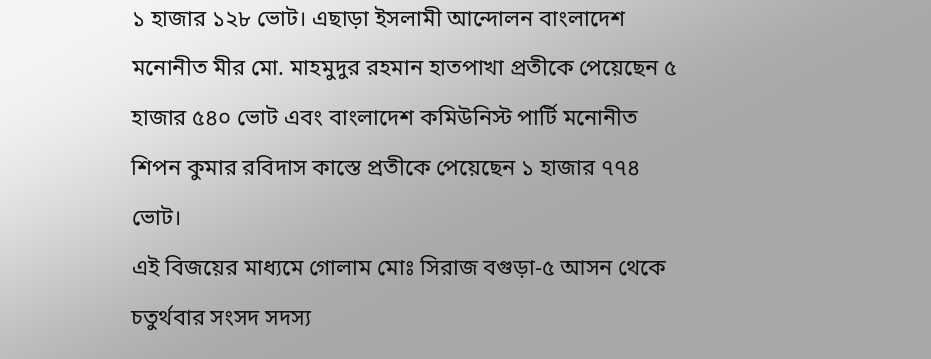১ হাজার ১২৮ ভোট। এছাড়া ইসলামী আন্দোলন বাংলাদেশ মনোনীত মীর মো. মাহমুদুর রহমান হাতপাখা প্রতীকে পেয়েছেন ৫ হাজার ৫৪০ ভোট এবং বাংলাদেশ কমিউনিস্ট পার্টি মনোনীত শিপন কুমার রবিদাস কাস্তে প্রতীকে পেয়েছেন ১ হাজার ৭৭৪ ভোট।
এই বিজয়ের মাধ্যমে গোলাম মোঃ সিরাজ বগুড়া-৫ আসন থেকে চতুর্থবার সংসদ সদস্য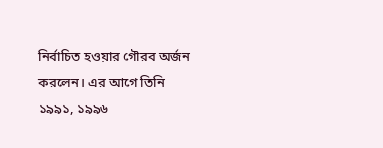নির্বাচিত হওয়ার গৌরব অর্জন করলেন। এর আগে তিনি ১৯৯১, ১৯৯৬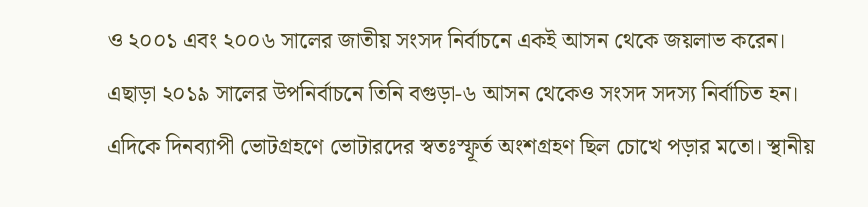ও ২০০১ এবং ২০০৬ সালের জাতীয় সংসদ নির্বাচনে একই আসন থেকে জয়লাভ করেন। এছাড়া ২০১৯ সালের উপনির্বাচনে তিনি বগুড়া-৬ আসন থেকেও সংসদ সদস্য নির্বাচিত হন।
এদিকে দিনব্যাপী ভোটগ্রহণে ভোটারদের স্বতঃস্ফূর্ত অংশগ্রহণ ছিল চোখে পড়ার মতো। স্থানীয়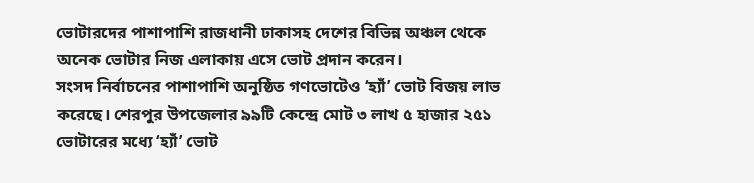ভোটারদের পাশাপাশি রাজধানী ঢাকাসহ দেশের বিভিন্ন অঞ্চল থেকে অনেক ভোটার নিজ এলাকায় এসে ভোট প্রদান করেন।
সংসদ নির্বাচনের পাশাপাশি অনুষ্ঠিত গণভোটেও ‘হ্যাঁ’ ভোট বিজয় লাভ করেছে। শেরপুর উপজেলার ৯৯টি কেন্দ্রে মোট ৩ লাখ ৫ হাজার ২৫১ ভোটারের মধ্যে ‘হ্যাঁ’ ভোট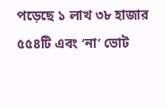পড়েছে ১ লাখ ৩৮ হাজার ৫৫৪টি এবং ‘না’ ভোট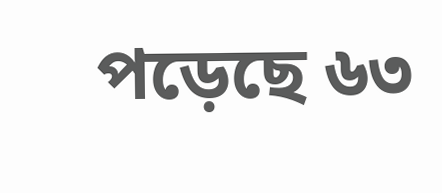পড়েছে ৬৩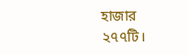হাজার ২৭৭টি।